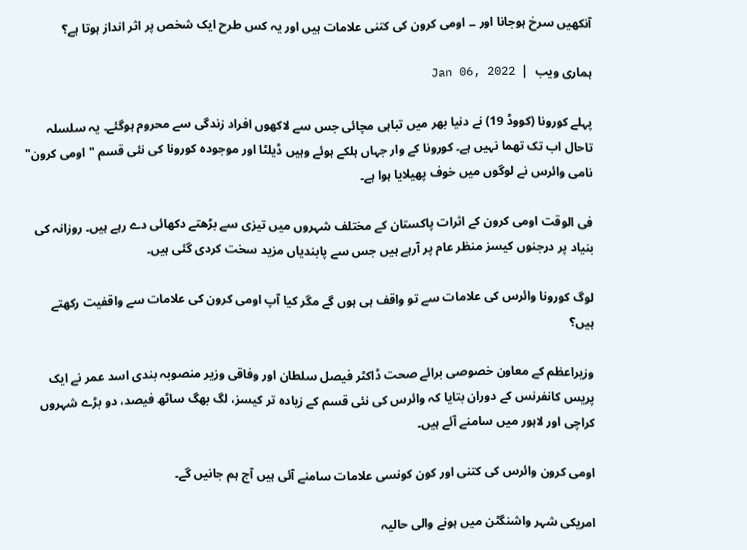آنکھیں سرخ ہوجانا اور ۔۔ اومی کرون کی کتنی علامات ہیں اور یہ کس طرح ایک شخص پر اثر انداز ہوتا ہے؟

ہماری ویب  |  Jan 06, 2022

پہلے کورونا (کووڈ 19) نے دنیا بھر میں تباہی مچائی جس سے لاکھوں افراد زندگی سے محروم ہوگئے۔ یہ سلسلہ تاحال اب تک تھما نہیں ہے۔ کورونا کے وار جہاں ہلکے ہوئے وہیں ڈیلٹا اور موجودہ کورونا کی نئی قسم " اومی کرون" نامی وائرس نے لوگوں میں خوف پھیلایا ہوا ہے۔

فی الوقت اومی کرون کے اثرات پاکستان کے مختلف شہروں میں تیزی سے بڑھتے دکھائی دے رہے ہیں۔ روزانہ کی بنیاد پر درجنوں کیسز منظر عام پر آرہے ہیں جس سے پابندیاں مزید سخت کردی گئی ہیں۔

لوگ کورونا وائرس کی علامات سے تو واقف ہی ہوں گے مگر کیا آپ اومی کرون کی علامات سے واقفیت رکھتے ہیں؟

وزیراعظم کے معاون خصوصی برائے صحت ڈاکٹر فیصل سلطان اور وفاقی وزیر منصوبہ بندی اسد عمر نے ایک پریس کانفرنس کے دوران بتایا کہ وائرس کی نئی قسم کے زیادہ تر کیسز، لگ بھگ ساٹھ فیصد، دو بڑے شہروں کراچی اور لاہور میں سامنے آئے ہیں۔

اومی کرون وائرس کی کتنی اور کون کونسی علامات سامنے آئی ہیں آج ہم جانیں گے۔

امریکی شہر واشنگٹن میں ہونے والی حالیہ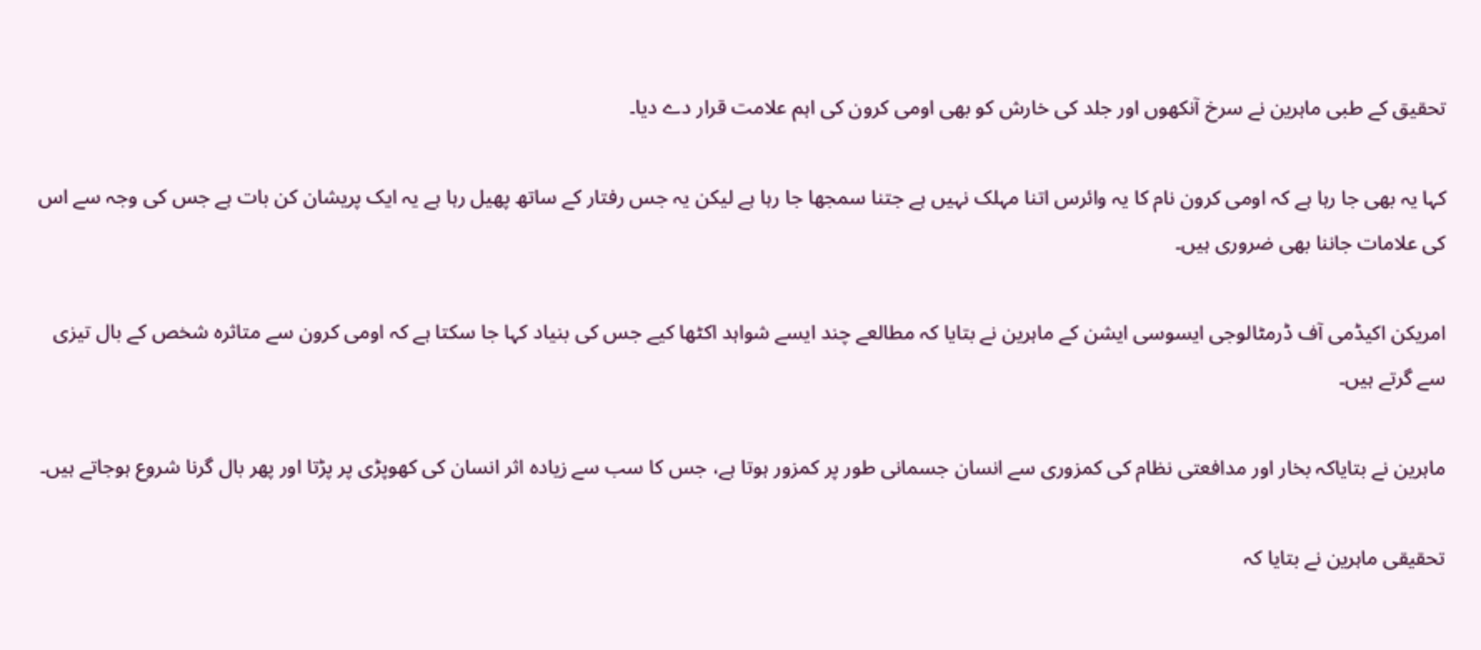تحقیق کے طبی ماہرین نے سرخ آنکھوں اور جلد کی خارش کو بھی اومی کرون کی اہم علامت قرار دے دیا۔

کہا یہ بھی جا رہا ہے کہ اومی کرون نام کا یہ وائرس اتنا مہلک نہیں ہے جتنا سمجھا جا رہا ہے لیکن یہ جس رفتار کے ساتھ پھیل رہا ہے یہ ایک پریشان کن بات ہے جس کی وجہ سے اس کی علامات جاننا بھی ضروری ہیں۔

امریکن اکیڈمی آف ڈرمٹالوجی ایسوسی ایشن کے ماہرین نے بتایا کہ مطالعے چند ایسے شواہد اکٹھا کیے جس کی بنیاد کہا جا سکتا ہے کہ اومی کرون سے متاثرہ شخص کے بال تیزی سے گرتے ہیں۔

ماہرین نے بتایاکہ بخار اور مدافعتی نظام کی کمزوری سے انسان جسمانی طور پر کمزور ہوتا ہے، جس کا سب سے زیادہ اثر انسان کی کھوپڑی پر پڑتا اور پھر بال گرنا شروع ہوجاتے ہیں۔

تحقیقی ماہرین نے بتایا کہ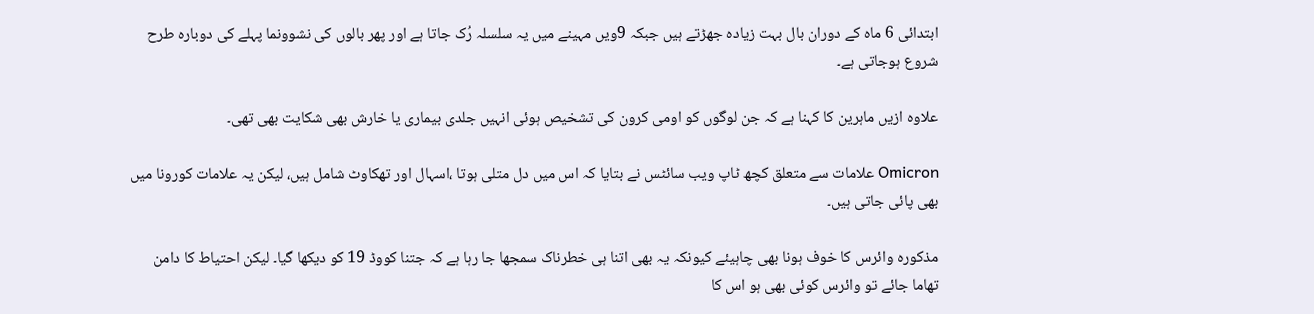ابتدائی 6 ماہ کے دوران بال بہت زیادہ جھڑتے ہیں جبکہ 9ویں مہینے میں یہ سلسلہ رُک جاتا ہے اور پھر بالوں کی نشوونما پہلے کی دوبارہ طرح شروع ہوجاتی ہے۔

علاوہ ازیں ماہرین کا کہنا ہے کہ جن لوگوں کو اومی کرون کی تشخیص ہوئی انہیں جلدی بیماری یا خارش بھی شکایت بھی تھی۔

Omicron علامات سے متعلق کچھ ٹاپ ویب سائٹس نے بتایا کہ اس میں دل متلی ہوتا ،اسہال اور تھکاوٹ شامل ہیں، لیکن یہ علامات کورونا میں بھی پائی جاتی ہیں۔

مذکورہ وائرس کا خوف ہونا بھی چاہیئے کیونکہ یہ بھی اتنا ہی خطرناک سمجھا جا رہا ہے کہ جتنا کووڈ 19 کو دیکھا گیا۔ لیکن احتیاط کا دامن تھاما جائے تو وائرس کوئی بھی ہو اس کا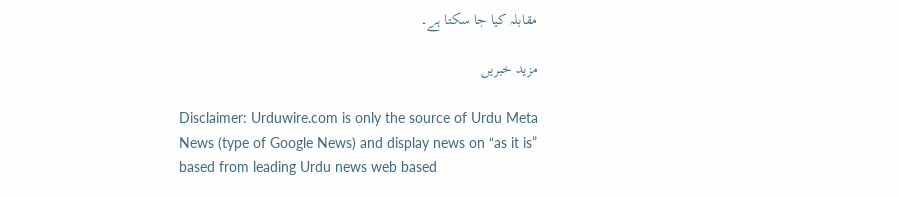مقابلہ کیا جا سکتا ہے۔

مزید خبریں

Disclaimer: Urduwire.com is only the source of Urdu Meta News (type of Google News) and display news on “as it is” based from leading Urdu news web based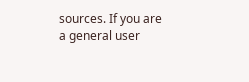sources. If you are a general user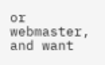or webmaster, and want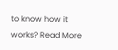to know how it works? Read More